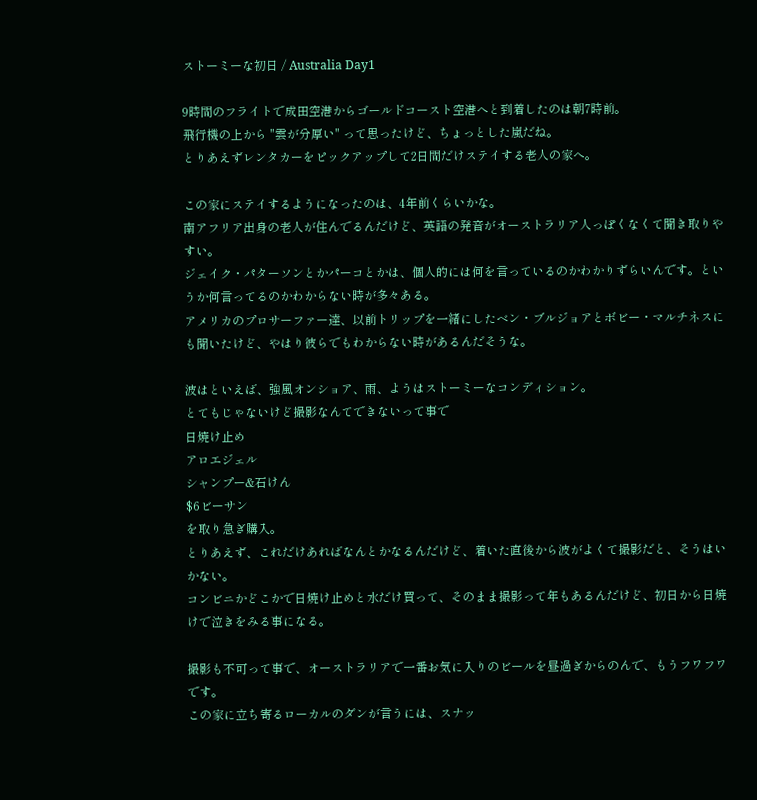ストーミーな初日 / Australia Day1

9時間のフライトで成田空港からゴールドコースト空港へと到着したのは朝7時前。
飛行機の上から "雲が分厚い" って思ったけど、ちょっとした嵐だね。
とりあえずレンタカーをピックアップして2日間だけステイする老人の家へ。

この家にステイするようになったのは、4年前くらいかな。
南アフリア出身の老人が住んでるんだけど、英語の発音がオーストラリア人っぽくなくて聞き取りやすい。
ジェイク・パターソンとかパーコとかは、個人的には何を言っているのかわかりずらいんです。というか何言ってるのかわからない時が多々ある。
アメリカのプロサーファー達、以前トリップを一緒にしたベン・ブルジョアとボビー・マルチネスにも聞いたけど、やはり彼らでもわからない時があるんだそうな。

波はといえば、強風オンショア、雨、ようはストーミーなコンディション。
とてもじゃないけど撮影なんてできないって事で
日焼け止め
アロエジェル
シャンプー&石けん
$6ビーサン
を取り急ぎ購入。
とりあえず、これだけあればなんとかなるんだけど、着いた直後から波がよくて撮影だと、そうはいかない。
コンビニかどこかで日焼け止めと水だけ買って、そのまま撮影って年もあるんだけど、初日から日焼けで泣きをみる事になる。

撮影も不可って事で、オーストラリアで一番お気に入りのビールを昼過ぎからのんで、もうフワフワです。
この家に立ち寄るローカルのダンが言うには、スナッ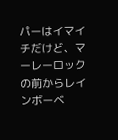パーはイマイチだけど、マーレーロックの前からレインボーベ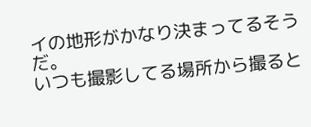イの地形がかなり決まってるそうだ。
いつも撮影してる場所から撮ると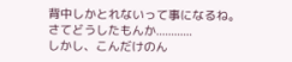背中しかとれないって事になるね。
さてどうしたもんか............
しかし、こんだけのん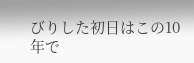びりした初日はこの10年で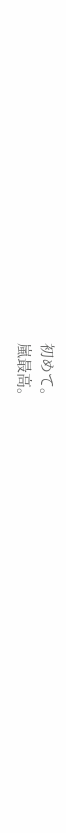初めて。
嵐最高。